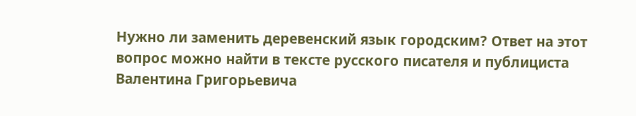Нужно ли заменить деревенский язык городским? Ответ на этот вопрос можно найти в тексте русского писателя и публициста Валентина Григорьевича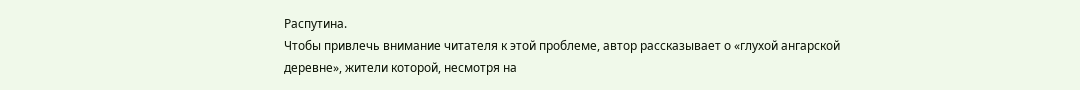Распутина.
Чтобы привлечь внимание читателя к этой проблеме, автор рассказывает о «глухой ангарской деревне», жители которой, несмотря на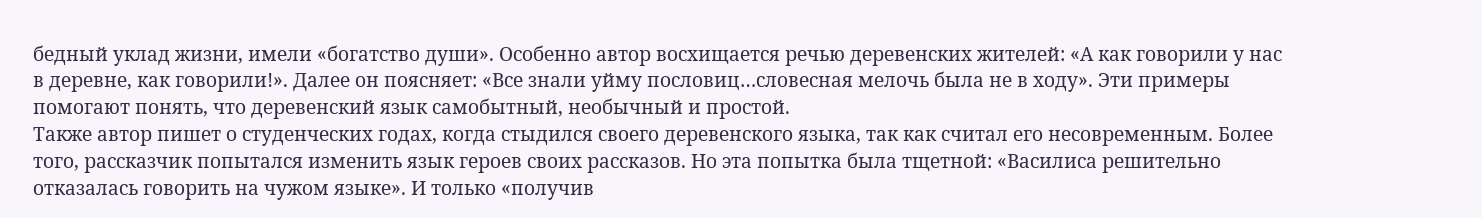бедный уклад жизни, имели «богатство души». Особенно автор восхищается речью деревенских жителей: «А как говорили у нас в деревне, как говорили!». Далее он поясняет: «Все знали уйму пословиц…словесная мелочь была не в ходу». Эти примеры помогают понять, что деревенский язык самобытный, необычный и простой.
Также автор пишет о студенческих годах, когда стыдился своего деревенского языка, так как считал его несовременным. Более того, рассказчик попытался изменить язык героев своих рассказов. Но эта попытка была тщетной: «Василиса решительно отказалась говорить на чужом языке». И только «получив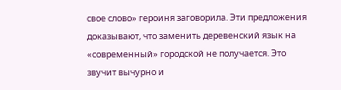свое слово» героиня заговорила. Эти предложения доказывают, что заменить деревенский язык на «современный» городской не получается. Это звучит вычурно и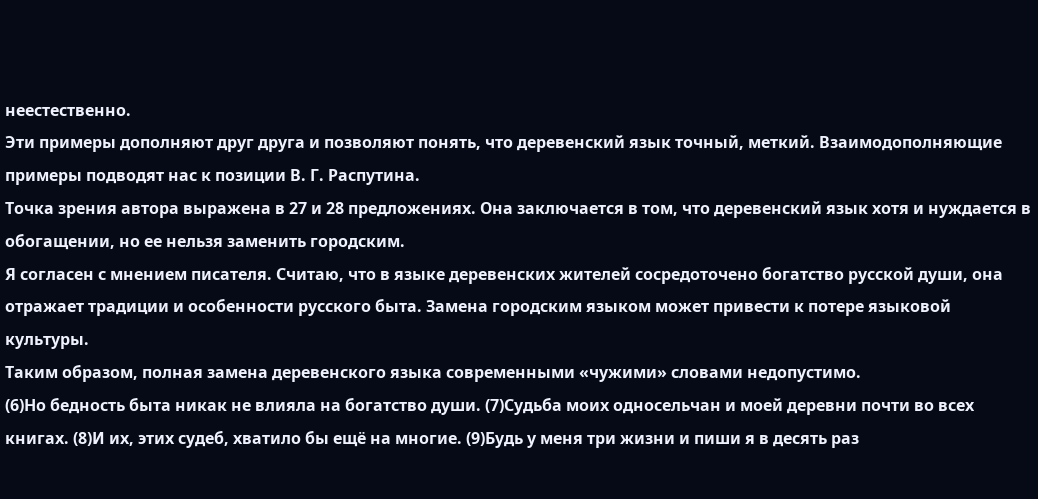неестественно.
Эти примеры дополняют друг друга и позволяют понять, что деревенский язык точный, меткий. Взаимодополняющие примеры подводят нас к позиции В. Г. Распутина.
Точка зрения автора выражена в 27 и 28 предложениях. Она заключается в том, что деревенский язык хотя и нуждается в обогащении, но ее нельзя заменить городским.
Я согласен с мнением писателя. Считаю, что в языке деревенских жителей сосредоточено богатство русской души, она отражает традиции и особенности русского быта. Замена городским языком может привести к потере языковой культуры.
Таким образом, полная замена деревенского языка современными «чужими» словами недопустимо.
(6)Но бедность быта никак не влияла на богатство души. (7)Судьба моих односельчан и моей деревни почти во всех книгах. (8)И их, этих судеб, хватило бы ещё на многие. (9)Будь у меня три жизни и пиши я в десять раз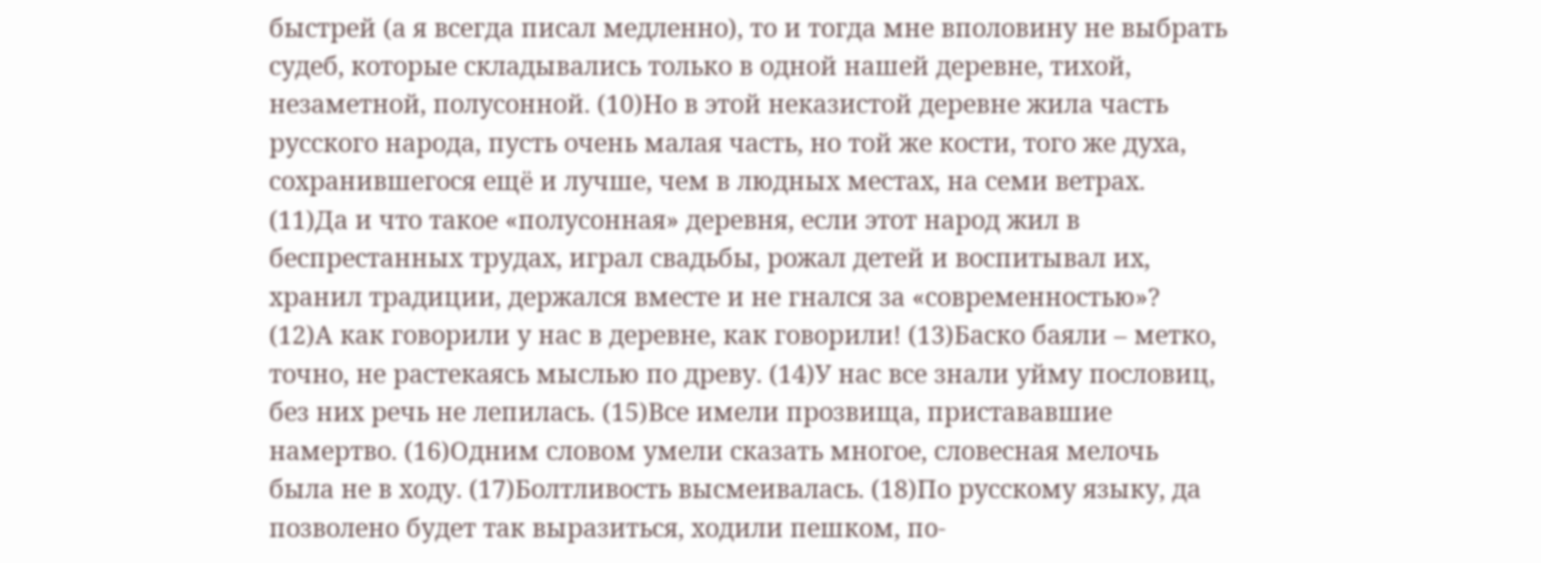быстрей (а я всегда писал медленно), то и тогда мне вполовину не выбрать судеб, которые складывались только в одной нашей деревне, тихой, незаметной, полусонной. (10)Но в этой неказистой деревне жила часть русского народа, пусть очень малая часть, но той же кости, того же духа, сохранившегося ещё и лучше, чем в людных местах, на семи ветрах. (11)Да и что такое «полусонная» деревня, если этот народ жил в беспрестанных трудах, играл свадьбы, рожал детей и воспитывал их, хранил традиции, держался вместе и не гнался за «современностью»?
(12)А как говорили у нас в деревне, как говорили! (13)Баско баяли – метко, точно, не растекаясь мыслью по древу. (14)У нас все знали уйму пословиц, без них речь не лепилась. (15)Все имели прозвища, пристававшие намертво. (16)Одним словом умели сказать многое, словесная мелочь была не в ходу. (17)Болтливость высмеивалась. (18)По русскому языку, да позволено будет так выразиться, ходили пешком, пo-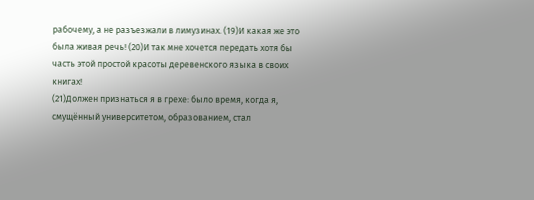рабочему, а не разъезжали в лимузинах. (19)И какая же это была живая речь! (20)И так мне хочется передать хотя бы часть этой простой красоты деревенского языка в своих книгах!
(21)Должен признаться я в грехе: было время, когда я, смущённый университетом, образованием, стал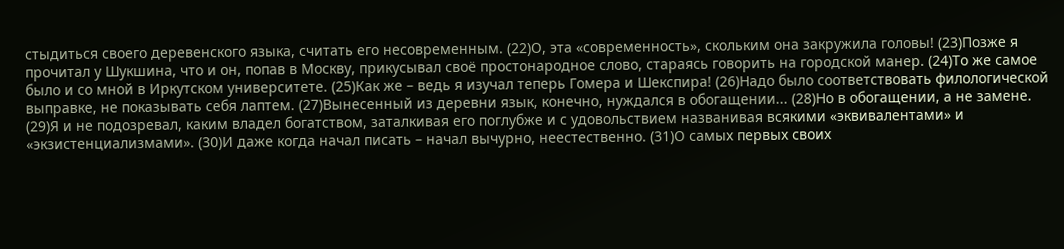стыдиться своего деревенского языка, считать его несовременным. (22)О, эта «современность», скольким она закружила головы! (23)Позже я прочитал у Шукшина, что и он, попав в Москву, прикусывал своё простонародное слово, стараясь говорить на городской манер. (24)То же самое было и со мной в Иркутском университете. (25)Как же – ведь я изучал теперь Гомера и Шекспира! (26)Надо было соответствовать филологической выправке, не показывать себя лаптем. (27)Вынесенный из деревни язык, конечно, нуждался в обогащении... (28)Но в обогащении, а не замене. (29)Я и не подозревал, каким владел богатством, заталкивая его поглубже и с удовольствием названивая всякими «эквивалентами» и «экзистенциализмами». (30)И даже когда начал писать – начал вычурно, неестественно. (31)О самых первых своих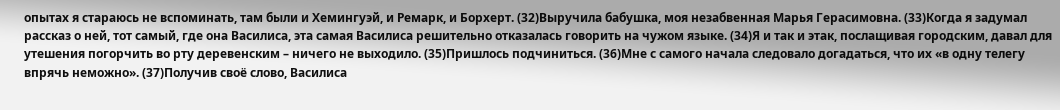опытах я стараюсь не вспоминать, там были и Хемингуэй, и Ремарк, и Борхерт. (32)Выручила бабушка, моя незабвенная Марья Герасимовна. (33)Когда я задумал рассказ о ней, тот самый, где она Василиса, эта самая Василиса решительно отказалась говорить на чужом языке. (34)Я и так и этак, послащивая городским, давал для утешения погорчить во рту деревенским – ничего не выходило. (35)Пришлось подчиниться. (36)Мне с самого начала следовало догадаться, что их «в одну телегу впрячь неможно». (37)Получив своё слово, Василиса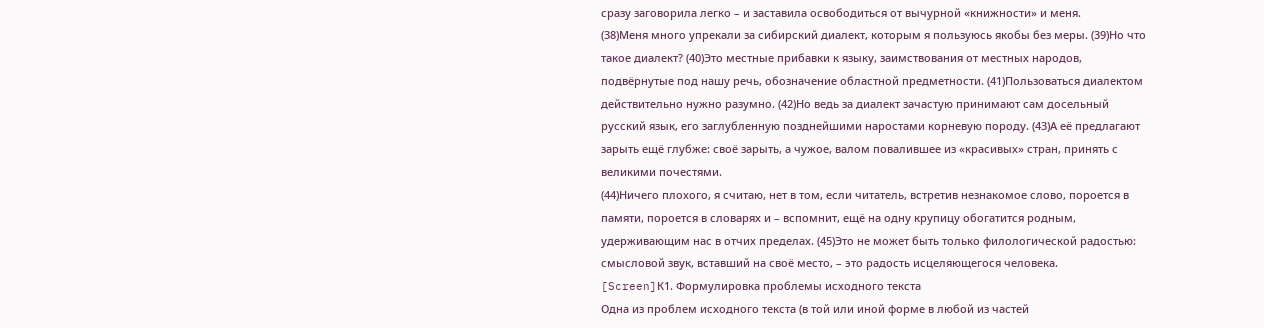сразу заговорила легко – и заставила освободиться от вычурной «книжности» и меня.
(38)Меня много упрекали за сибирский диалект, которым я пользуюсь якобы без меры. (39)Но что такое диалект? (40)Это местные прибавки к языку, заимствования от местных народов, подвёрнутые под нашу речь, обозначение областной предметности. (41)Пользоваться диалектом действительно нужно разумно. (42)Но ведь за диалект зачастую принимают сам досельный русский язык, его заглубленную позднейшими наростами корневую породу. (43)А её предлагают зарыть ещё глубже: своё зарыть, а чужое, валом повалившее из «красивых» стран, принять с великими почестями.
(44)Ничего плохого, я считаю, нет в том, если читатель, встретив незнакомое слово, пороется в памяти, пороется в словарях и – вспомнит, ещё на одну крупицу обогатится родным, удерживающим нас в отчих пределах. (45)Это не может быть только филологической радостью: смысловой звук, вставший на своё место, – это радость исцеляющегося человека.
[Screen]К1. Формулировка проблемы исходного текста
Одна из проблем исходного текста (в той или иной форме в любой из частей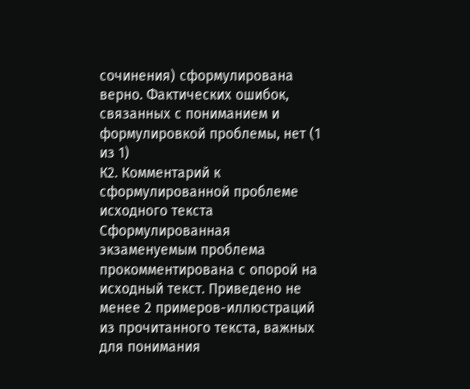сочинения) сформулирована верно. Фактических ошибок, связанных с пониманием и формулировкой проблемы, нет (1 из 1)
К2. Комментарий к сформулированной проблеме исходного текста
Сформулированная экзаменуемым проблема прокомментирована с опорой на исходный текст. Приведено не менее 2 примеров-иллюстраций из прочитанного текста, важных для понимания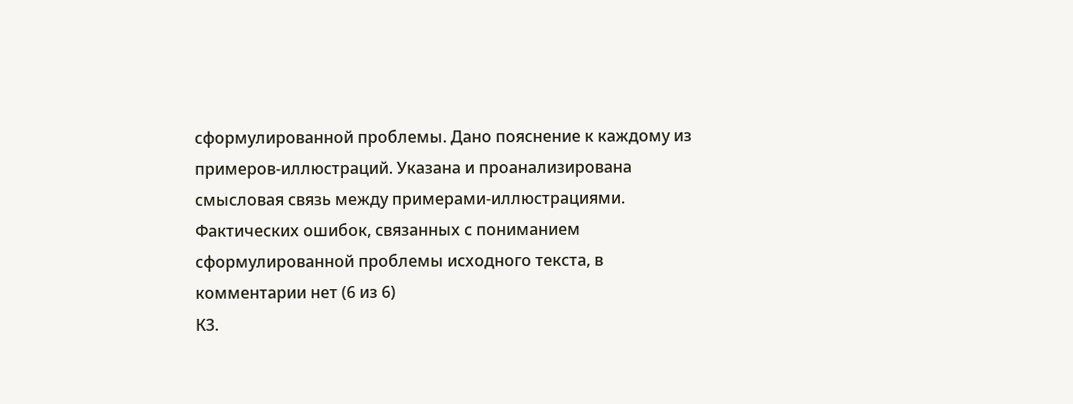сформулированной проблемы. Дано пояснение к каждому из примеров-иллюстраций. Указана и проанализирована смысловая связь между примерами-иллюстрациями. Фактических ошибок, связанных с пониманием сформулированной проблемы исходного текста, в комментарии нет (6 из 6)
К3.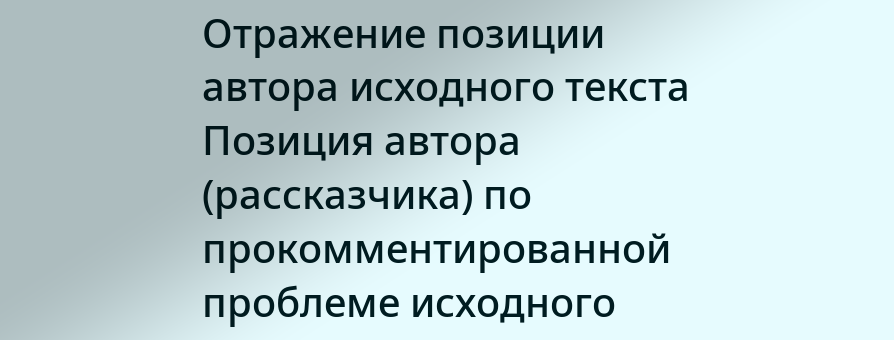Отражение позиции автора исходного текста
Позиция автора (рассказчика) по прокомментированной проблеме исходного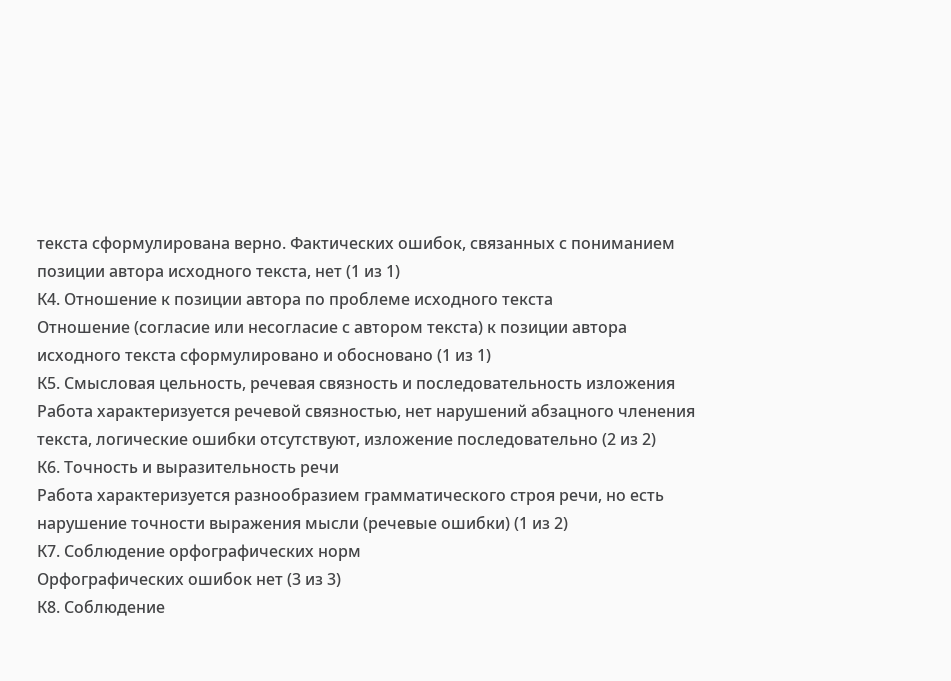текста сформулирована верно. Фактических ошибок, связанных с пониманием позиции автора исходного текста, нет (1 из 1)
К4. Отношение к позиции автора по проблеме исходного текста
Отношение (согласие или несогласие с автором текста) к позиции автора исходного текста сформулировано и обосновано (1 из 1)
К5. Смысловая цельность, речевая связность и последовательность изложения
Работа характеризуется речевой связностью, нет нарушений абзацного членения текста, логические ошибки отсутствуют, изложение последовательно (2 из 2)
К6. Точность и выразительность речи
Работа характеризуется разнообразием грамматического строя речи, но есть нарушение точности выражения мысли (речевые ошибки) (1 из 2)
К7. Соблюдение орфографических норм
Орфографических ошибок нет (3 из 3)
К8. Соблюдение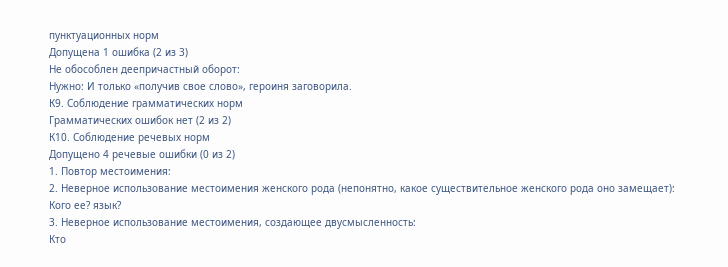пунктуационных норм
Допущена 1 ошибка (2 из 3)
Не обособлен деепричастный оборот:
Нужно: И только «получив свое слово», героиня заговорила.
К9. Соблюдение грамматических норм
Грамматических ошибок нет (2 из 2)
К10. Соблюдение речевых норм
Допущено 4 речевые ошибки (0 из 2)
1. Повтор местоимения:
2. Неверное использование местоимения женского рода (непонятно, какое существительное женского рода оно замещает):
Кого ее? язык?
3. Неверное использование местоимения, создающее двусмысленность:
Кто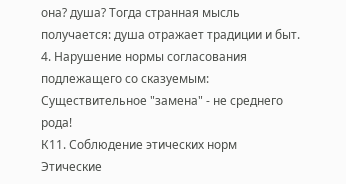она? душа? Тогда странная мысль получается: душа отражает традиции и быт.
4. Нарушение нормы согласования подлежащего со сказуемым:
Существительное "замена" - не среднего рода!
К11. Соблюдение этических норм
Этические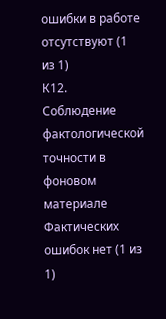ошибки в работе отсутствуют (1 из 1)
К12. Соблюдение фактологической точности в фоновом материале
Фактических ошибок нет (1 из 1)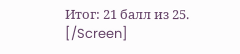Итог: 21 балл из 25.
[/Screen]